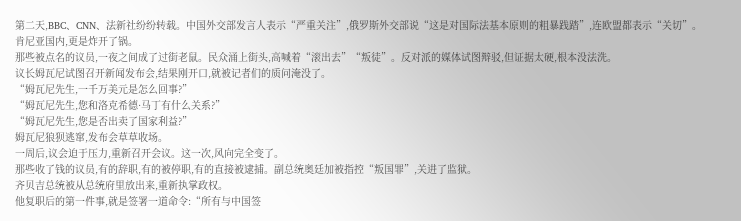第二天,BBC、CNN、法新社纷纷转载。中国外交部发言人表示“严重关注”,俄罗斯外交部说“这是对国际法基本原则的粗暴践踏”,连欧盟都表示“关切”。
肯尼亚国内,更是炸开了锅。
那些被点名的议员,一夜之间成了过街老鼠。民众涌上街头,高喊着“滚出去”“叛徒”。反对派的媒体试图辩驳,但证据太硬,根本没法洗。
议长姆瓦尼试图召开新闻发布会,结果刚开口,就被记者们的质问淹没了。
“姆瓦尼先生,一千万美元是怎么回事?”
“姆瓦尼先生,您和洛克希德·马丁有什么关系?”
“姆瓦尼先生,您是否出卖了国家利益?”
姆瓦尼狼狈逃窜,发布会草草收场。
一周后,议会迫于压力,重新召开会议。这一次,风向完全变了。
那些收了钱的议员,有的辞职,有的被停职,有的直接被逮捕。副总统奥廷加被指控“叛国罪”,关进了监狱。
齐贝吉总统被从总统府里放出来,重新执掌政权。
他复职后的第一件事,就是签署一道命令:“所有与中国签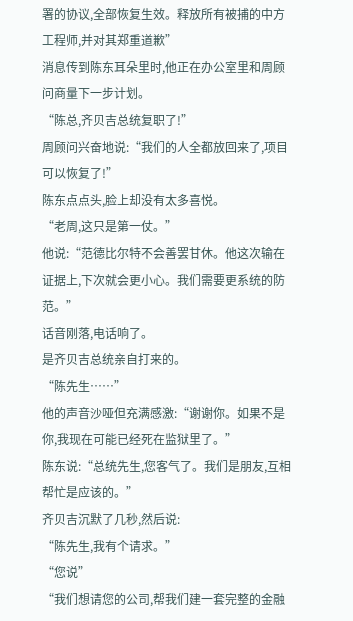署的协议,全部恢复生效。释放所有被捕的中方工程师,并对其郑重道歉”
消息传到陈东耳朵里时,他正在办公室里和周顾问商量下一步计划。
“陈总,齐贝吉总统复职了!”
周顾问兴奋地说:“我们的人全都放回来了,项目可以恢复了!”
陈东点点头,脸上却没有太多喜悦。
“老周,这只是第一仗。”
他说:“范德比尔特不会善罢甘休。他这次输在证据上,下次就会更小心。我们需要更系统的防范。”
话音刚落,电话响了。
是齐贝吉总统亲自打来的。
“陈先生……”
他的声音沙哑但充满感激:“谢谢你。如果不是你,我现在可能已经死在监狱里了。”
陈东说:“总统先生,您客气了。我们是朋友,互相帮忙是应该的。”
齐贝吉沉默了几秒,然后说:
“陈先生,我有个请求。”
“您说”
“我们想请您的公司,帮我们建一套完整的金融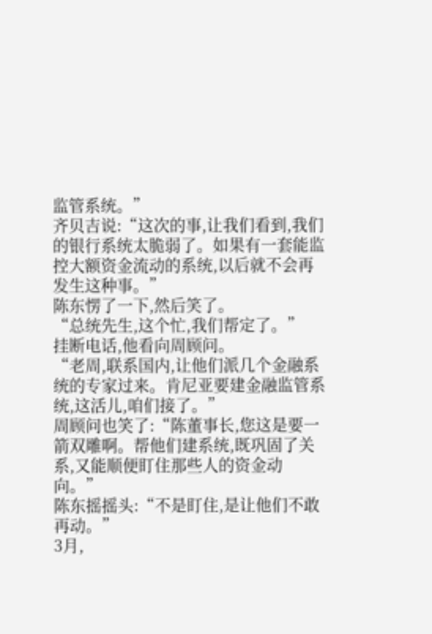监管系统。”
齐贝吉说:“这次的事,让我们看到,我们的银行系统太脆弱了。如果有一套能监控大额资金流动的系统,以后就不会再发生这种事。”
陈东愣了一下,然后笑了。
“总统先生,这个忙,我们帮定了。”
挂断电话,他看向周顾问。
“老周,联系国内,让他们派几个金融系统的专家过来。肯尼亚要建金融监管系统,这活儿,咱们接了。”
周顾问也笑了:“陈董事长,您这是要一箭双雕啊。帮他们建系统,既巩固了关系,又能顺便盯住那些人的资金动向。”
陈东摇摇头:“不是盯住,是让他们不敢再动。”
3月,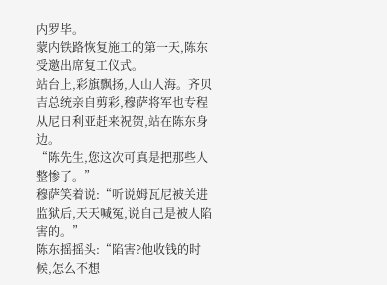内罗毕。
蒙内铁路恢复施工的第一天,陈东受邀出席复工仪式。
站台上,彩旗飘扬,人山人海。齐贝吉总统亲自剪彩,穆萨将军也专程从尼日利亚赶来祝贺,站在陈东身边。
“陈先生,您这次可真是把那些人整惨了。”
穆萨笑着说:“听说姆瓦尼被关进监狱后,天天喊冤,说自己是被人陷害的。”
陈东摇摇头:“陷害?他收钱的时候,怎么不想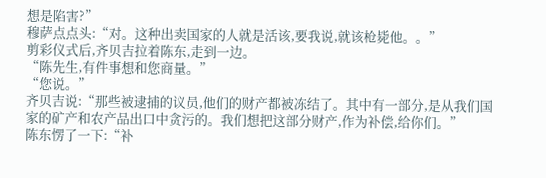想是陷害?”
穆萨点点头:“对。这种出卖国家的人就是活该,要我说,就该枪毙他。。”
剪彩仪式后,齐贝吉拉着陈东,走到一边。
“陈先生,有件事想和您商量。”
“您说。”
齐贝吉说:“那些被逮捕的议员,他们的财产都被冻结了。其中有一部分,是从我们国家的矿产和农产品出口中贪污的。我们想把这部分财产,作为补偿,给你们。”
陈东愣了一下:“补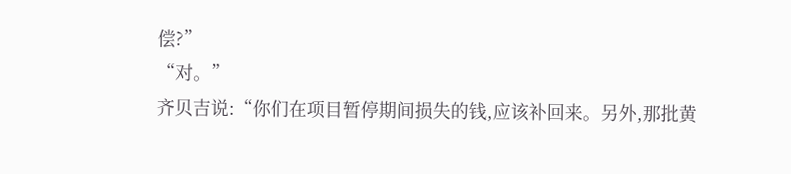偿?”
“对。”
齐贝吉说:“你们在项目暂停期间损失的钱,应该补回来。另外,那批黄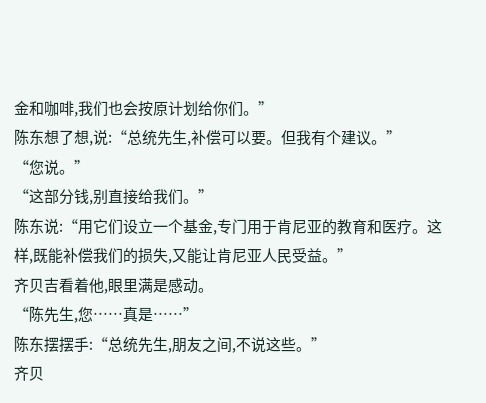金和咖啡,我们也会按原计划给你们。”
陈东想了想,说:“总统先生,补偿可以要。但我有个建议。”
“您说。”
“这部分钱,别直接给我们。”
陈东说:“用它们设立一个基金,专门用于肯尼亚的教育和医疗。这样,既能补偿我们的损失,又能让肯尼亚人民受益。”
齐贝吉看着他,眼里满是感动。
“陈先生,您……真是……”
陈东摆摆手:“总统先生,朋友之间,不说这些。”
齐贝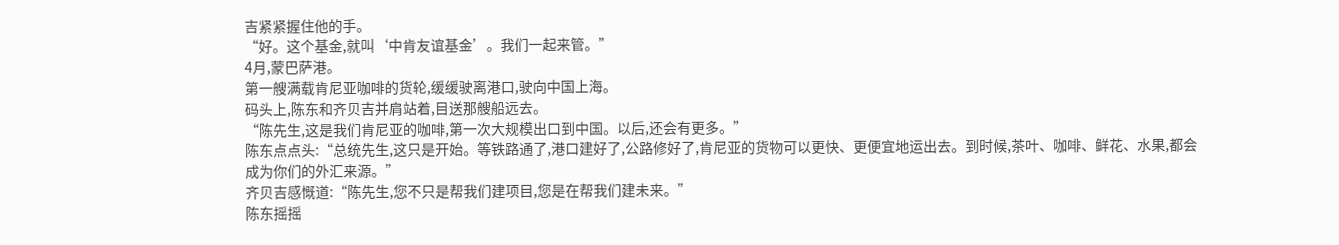吉紧紧握住他的手。
“好。这个基金,就叫‘中肯友谊基金’。我们一起来管。”
4月,蒙巴萨港。
第一艘满载肯尼亚咖啡的货轮,缓缓驶离港口,驶向中国上海。
码头上,陈东和齐贝吉并肩站着,目送那艘船远去。
“陈先生,这是我们肯尼亚的咖啡,第一次大规模出口到中国。以后,还会有更多。”
陈东点点头:“总统先生,这只是开始。等铁路通了,港口建好了,公路修好了,肯尼亚的货物可以更快、更便宜地运出去。到时候,茶叶、咖啡、鲜花、水果,都会成为你们的外汇来源。”
齐贝吉感慨道:“陈先生,您不只是帮我们建项目,您是在帮我们建未来。”
陈东摇摇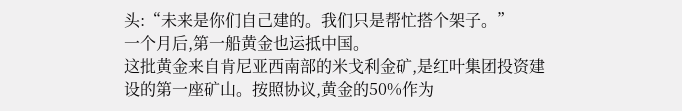头:“未来是你们自己建的。我们只是帮忙搭个架子。”
一个月后,第一船黄金也运抵中国。
这批黄金来自肯尼亚西南部的米戈利金矿,是红叶集团投资建设的第一座矿山。按照协议,黄金的50%作为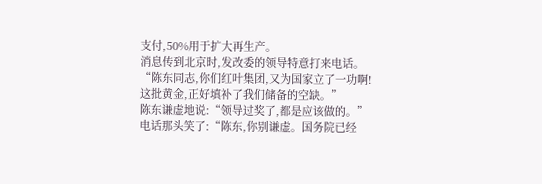支付,50%用于扩大再生产。
消息传到北京时,发改委的领导特意打来电话。
“陈东同志,你们红叶集团,又为国家立了一功啊!这批黄金,正好填补了我们储备的空缺。”
陈东谦虚地说:“领导过奖了,都是应该做的。”
电话那头笑了:“陈东,你别谦虚。国务院已经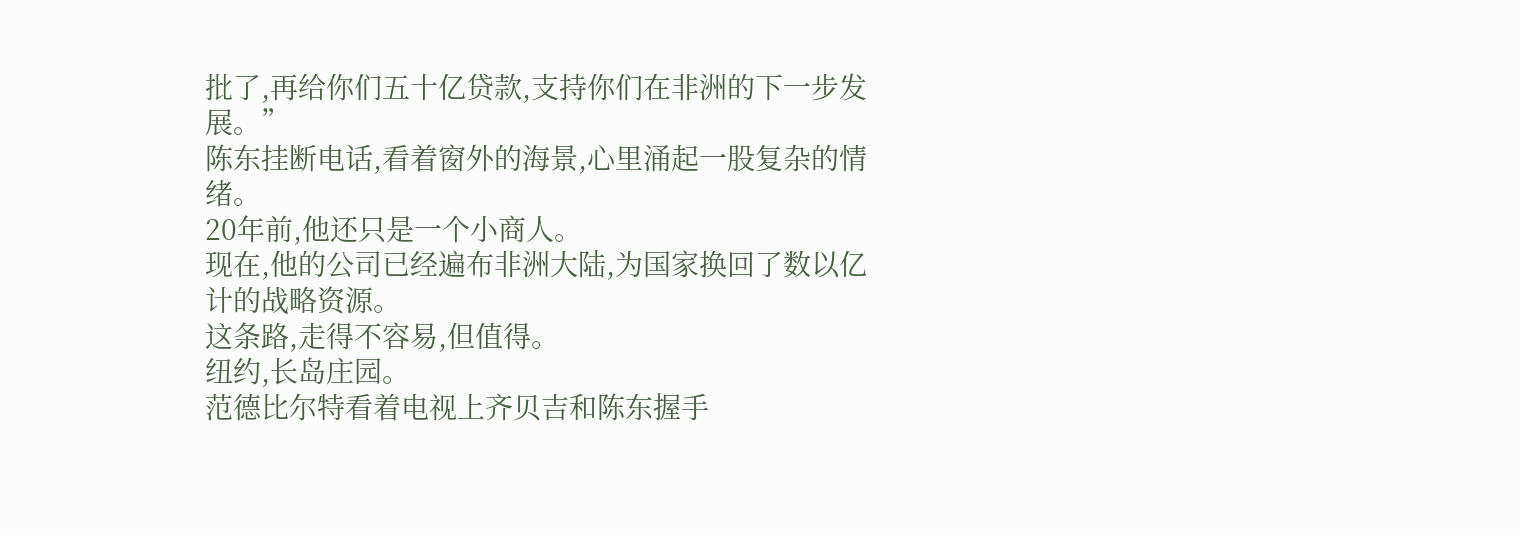批了,再给你们五十亿贷款,支持你们在非洲的下一步发展。”
陈东挂断电话,看着窗外的海景,心里涌起一股复杂的情绪。
20年前,他还只是一个小商人。
现在,他的公司已经遍布非洲大陆,为国家换回了数以亿计的战略资源。
这条路,走得不容易,但值得。
纽约,长岛庄园。
范德比尔特看着电视上齐贝吉和陈东握手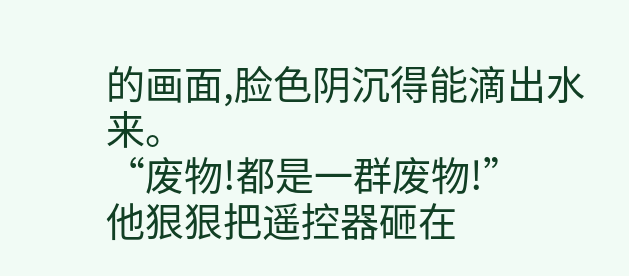的画面,脸色阴沉得能滴出水来。
“废物!都是一群废物!”
他狠狠把遥控器砸在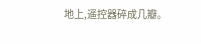地上,遥控器碎成几瓣。